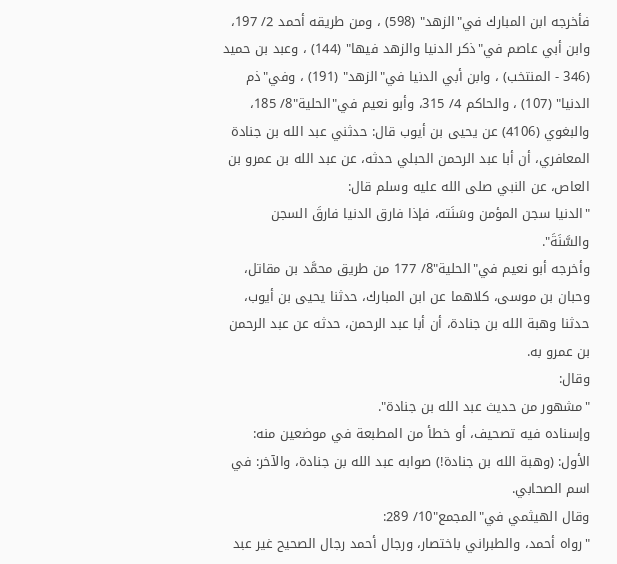فأخرجه ابن المبارك في"الزهد" (598) ، ومن طريقه أحمد 2/ 197، وابن أبي عاصم في"ذكر الدنيا والزهد فيها" (144) ، وعبد بن حميد (346 - المنتخب) ، وابن أبي الدنيا في"الزهد" (191) ، وفي"ذم الدنيا" (107) ، والحاكم 4/ 315، وأبو نعيم في"الحلية"8/ 185، والبغوي (4106) عن يحيى بن أيوب قال: حدثني عبد الله بن جنادة المعافري، أن أبا عبد الرحمن الحبلي حدثه، عن عبد الله بن عمرو بن العاص، عن النبي صلى الله عليه وسلم قال:
"الدنيا سجن المؤمن وسَنَته، فإذا فارق الدنيا فارقَ السجن والسَّنَةَ".
وأخرجه أبو نعيم في"الحلية"8/ 177 من طريق محمَّد بن مقاتل، وحبان بن موسى، كلاهما عن ابن المبارك، حدثنا يحيى بن أيوب، حدثنا وهبة الله بن جنادة، أن أبا عبد الرحمن، حدثه عن عبد الرحمن بن عمرو به.
وقال:
"مشهور من حديث عبد الله بن جنادة".
وإسناده فيه تصحيف، أو خطأ من المطبعة في موضعين منه:
الأول: (وهبة الله بن جنادة!) صوابه عبد الله بن جنادة، والآخر: في اسم الصحابي.
وقال الهيثمي في"المجمع"10/ 289:
"رواه أحمد، والطبراني باختصار، ورجال أحمد رجال الصحيح غير عبد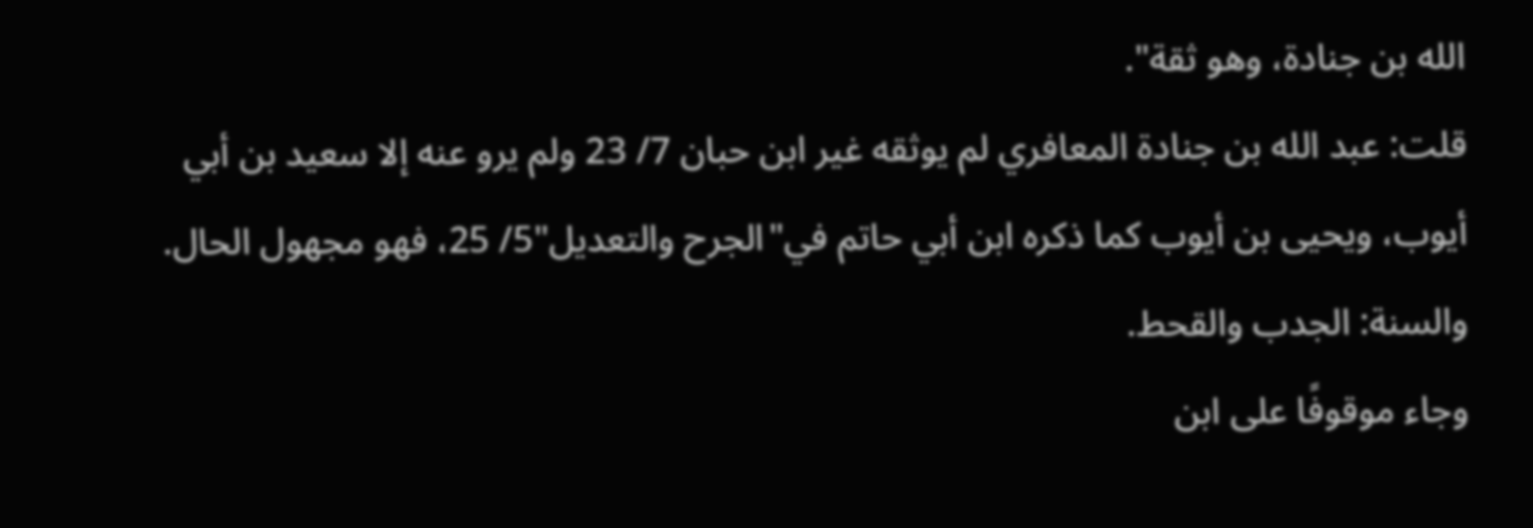الله بن جنادة، وهو ثقة".
قلت: عبد الله بن جنادة المعافري لم يوثقه غير ابن حبان 7/ 23 ولم يرو عنه إلا سعيد بن أبي أيوب، ويحيى بن أيوب كما ذكره ابن أبي حاتم في"الجرح والتعديل"5/ 25، فهو مجهول الحال.
والسنة: الجدب والقحط.
وجاء موقوفًا على ابن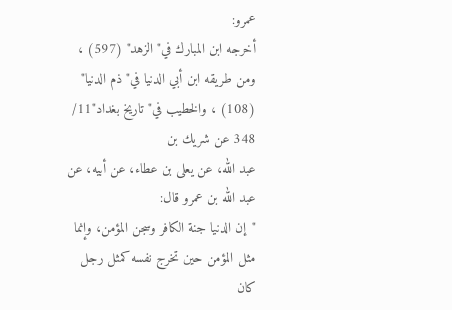عمرو:
أخرجه ابن المبارك في"الزهد" (597) ، ومن طريقه ابن أبي الدنيا في"ذم الدنيا" (108) ، والخطيب في"تاريخ بغداد"11/ 348 عن شريك بن
عبد الله، عن يعلى بن عطاء، عن أبيه، عن عبد الله بن عمرو قال:
"إن الدنيا جنة الكافر وسجن المؤمن، وإنما مثل المؤمن حين تخرج نفسه كمثل رجل كان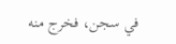في سجن، فخرج منه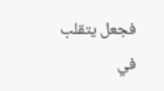فجعل يتقلب في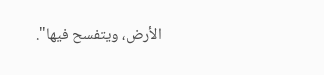الأرض، ويتفسح فيها".